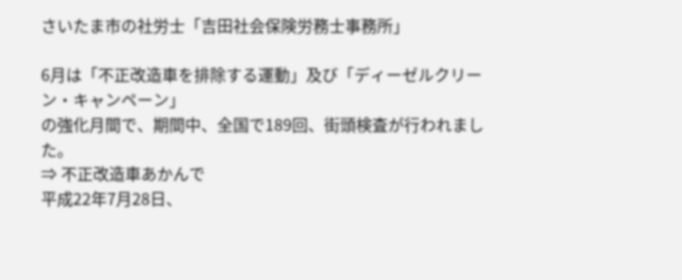さいたま市の社労士「吉田社会保険労務士事務所」

6月は「不正改造車を排除する運動」及び「ディーゼルクリーン・キャンペーン」
の強化月間で、期間中、全国で189回、街頭検査が行われました。
⇒ 不正改造車あかんで
平成22年7月28日、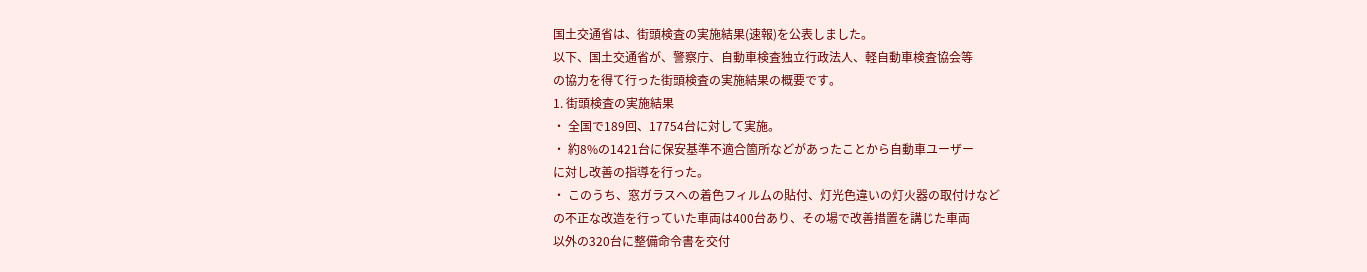国土交通省は、街頭検査の実施結果(速報)を公表しました。
以下、国土交通省が、警察庁、自動車検査独立行政法人、軽自動車検査協会等
の協力を得て行った街頭検査の実施結果の概要です。
1. 街頭検査の実施結果
・ 全国で189回、17754台に対して実施。
・ 約8%の1421台に保安基準不適合箇所などがあったことから自動車ユーザー
に対し改善の指導を行った。
・ このうち、窓ガラスへの着色フィルムの貼付、灯光色違いの灯火器の取付けなど
の不正な改造を行っていた車両は400台あり、その場で改善措置を講じた車両
以外の320台に整備命令書を交付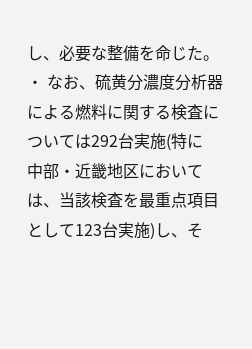し、必要な整備を命じた。
・ なお、硫黄分濃度分析器による燃料に関する検査については292台実施(特に
中部・近畿地区においては、当該検査を最重点項目として123台実施)し、そ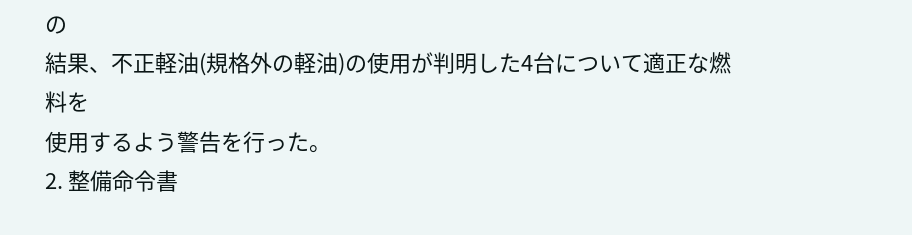の
結果、不正軽油(規格外の軽油)の使用が判明した4台について適正な燃料を
使用するよう警告を行った。
2. 整備命令書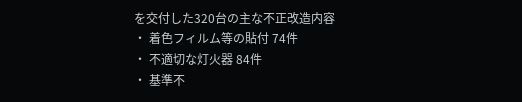を交付した320台の主な不正改造内容
・ 着色フィルム等の貼付 74件
・ 不適切な灯火器 84件
・ 基準不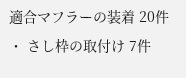適合マフラーの装着 20件
・ さし枠の取付け 7件